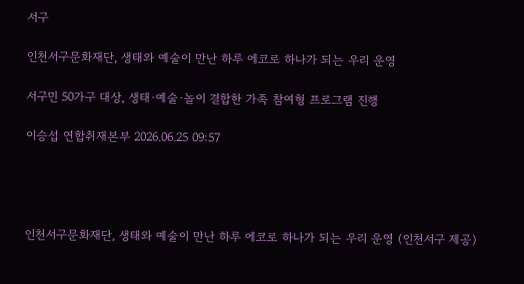서구

인천서구문화재단, 생태와 예술이 만난 하루 에코로 하나가 되는 우리 운영

서구민 50가구 대상, 생태·예술·놀이 결합한 가족 참여형 프로그램 진행

이승섭 연합취재본부 2026.06.25 09:57




인천서구문화재단, 생태와 예술이 만난 하루 에코로 하나가 되는 우리 운영 (인천서구 제공)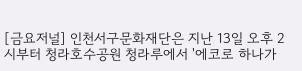[금요저널] 인천서구문화재단은 지난 13일 오후 2시부터 청라호수공원 청라루에서 '에코로 하나가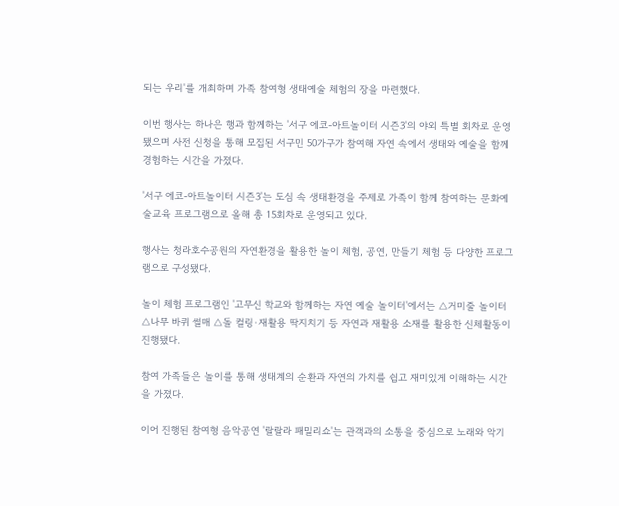되는 우리'를 개최하며 가족 참여형 생태예술 체험의 장을 마련했다.

이번 행사는 하나은 행과 함께하는 '서구 에코-아트놀이터 시즌3'의 야외 특별 회차로 운영됐으며 사전 신청을 통해 모집된 서구민 50가구가 참여해 자연 속에서 생태와 예술을 함께 경험하는 시간을 가졌다.

'서구 에코-아트놀이터 시즌3'는 도심 속 생태환경을 주제로 가족이 함께 참여하는 문화예술교육 프로그램으로 올해 총 15회차로 운영되고 있다.

행사는 청라호수공원의 자연환경을 활용한 놀이 체험, 공연, 만들기 체험 등 다양한 프로그램으로 구성됐다.

놀이 체험 프로그램인 '고무신 학교와 함께하는 자연 예술 놀이터'에서는 △거미줄 놀이터 △나무 바퀴 썰매 △돌 컬링·재활용 딱지치기 등 자연과 재활용 소재를 활용한 신체활동이 진행됐다.

참여 가족들은 놀이를 통해 생태계의 순환과 자연의 가치를 쉽고 재미있게 이해하는 시간을 가졌다.

이어 진행된 참여형 음악공연 '랄랄라 패밀리쇼'는 관객과의 소통을 중심으로 노래와 악기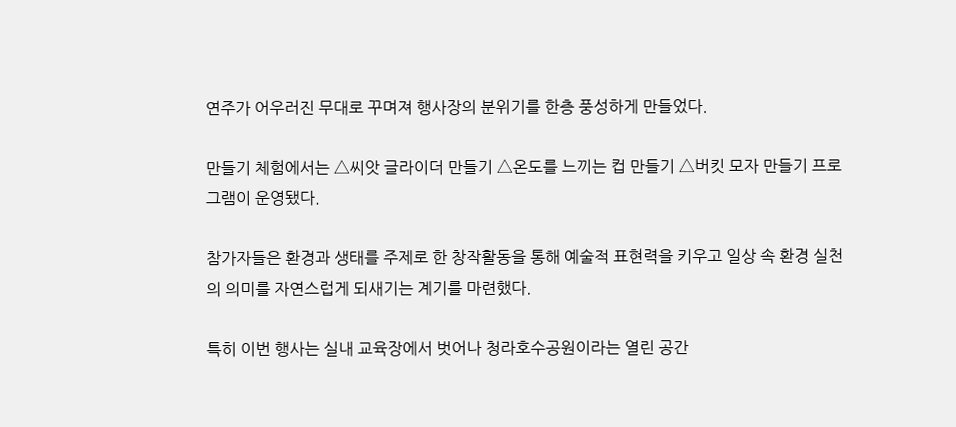연주가 어우러진 무대로 꾸며져 행사장의 분위기를 한층 풍성하게 만들었다.

만들기 체험에서는 △씨앗 글라이더 만들기 △온도를 느끼는 컵 만들기 △버킷 모자 만들기 프로그램이 운영됐다.

참가자들은 환경과 생태를 주제로 한 창작활동을 통해 예술적 표현력을 키우고 일상 속 환경 실천의 의미를 자연스럽게 되새기는 계기를 마련했다.

특히 이번 행사는 실내 교육장에서 벗어나 청라호수공원이라는 열린 공간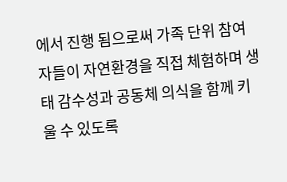에서 진행 됨으로써 가족 단위 참여자들이 자연환경을 직접 체험하며 생태 감수성과 공동체 의식을 함께 키울 수 있도록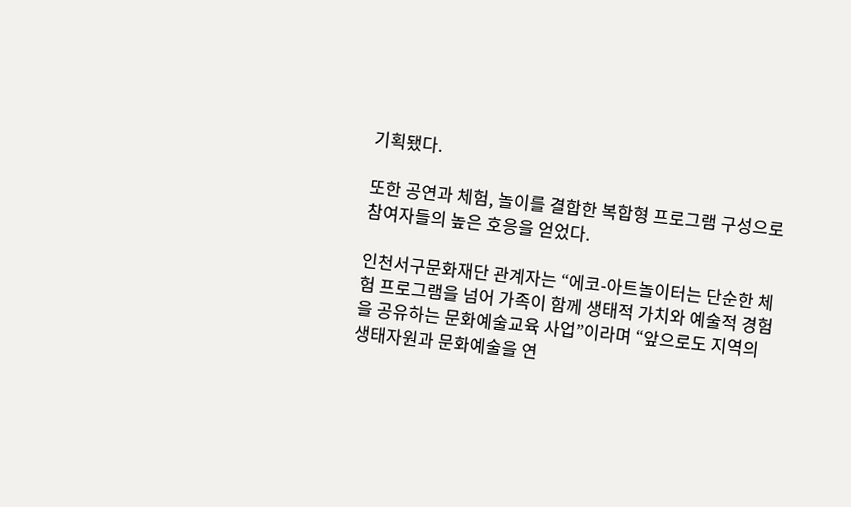기획됐다.

또한 공연과 체험, 놀이를 결합한 복합형 프로그램 구성으로 참여자들의 높은 호응을 얻었다.

인천서구문화재단 관계자는 “에코-아트놀이터는 단순한 체험 프로그램을 넘어 가족이 함께 생태적 가치와 예술적 경험을 공유하는 문화예술교육 사업”이라며 “앞으로도 지역의 생태자원과 문화예술을 연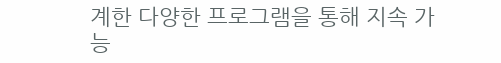계한 다양한 프로그램을 통해 지속 가능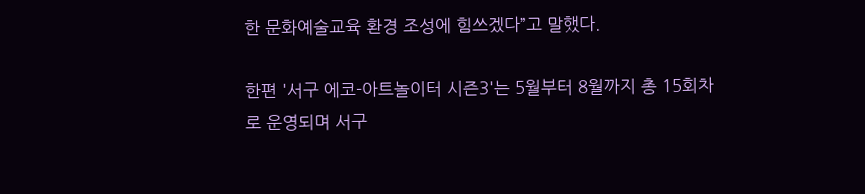한 문화예술교육 환경 조성에 힘쓰겠다”고 말했다.

한편 '서구 에코-아트놀이터 시즌3'는 5월부터 8월까지 총 15회차로 운영되며 서구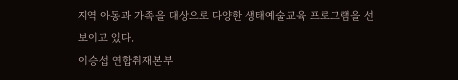지역 아동과 가족을 대상으로 다양한 생태예술교육 프로그램을 선보이고 있다.
이승섭 연합취재본부